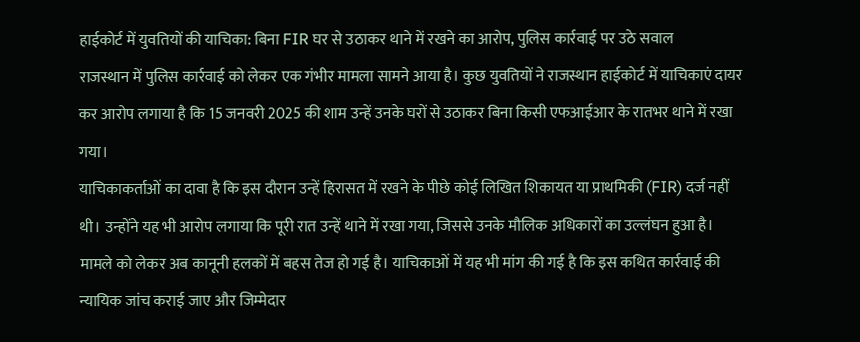हाईकोर्ट में युवतियों की याचिका: बिना FIR घर से उठाकर थाने में रखने का आरोप, पुलिस कार्रवाई पर उठे सवाल
राजस्थान में पुलिस कार्रवाई को लेकर एक गंभीर मामला सामने आया है। कुछ युवतियों ने राजस्थान हाईकोर्ट में याचिकाएं दायर कर आरोप लगाया है कि 15 जनवरी 2025 की शाम उन्हें उनके घरों से उठाकर बिना किसी एफआईआर के रातभर थाने में रखा गया।
याचिकाकर्ताओं का दावा है कि इस दौरान उन्हें हिरासत में रखने के पीछे कोई लिखित शिकायत या प्राथमिकी (FIR) दर्ज नहीं थी। उन्होंने यह भी आरोप लगाया कि पूरी रात उन्हें थाने में रखा गया, जिससे उनके मौलिक अधिकारों का उल्लंघन हुआ है।
मामले को लेकर अब कानूनी हलकों में बहस तेज हो गई है। याचिकाओं में यह भी मांग की गई है कि इस कथित कार्रवाई की न्यायिक जांच कराई जाए और जिम्मेदार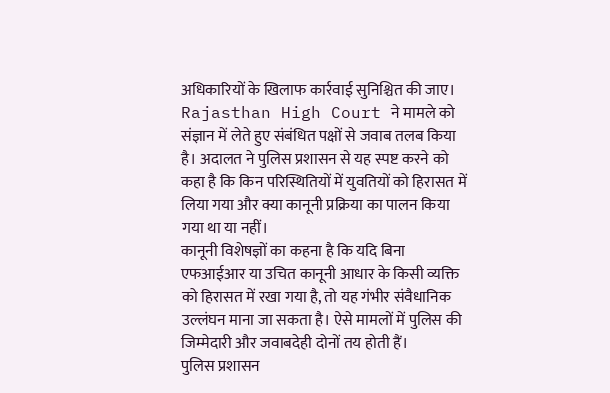अधिकारियों के खिलाफ कार्रवाई सुनिश्चित की जाए।
Rajasthan High Court ने मामले को संज्ञान में लेते हुए संबंधित पक्षों से जवाब तलब किया है। अदालत ने पुलिस प्रशासन से यह स्पष्ट करने को कहा है कि किन परिस्थितियों में युवतियों को हिरासत में लिया गया और क्या कानूनी प्रक्रिया का पालन किया गया था या नहीं।
कानूनी विशेषज्ञों का कहना है कि यदि बिना एफआईआर या उचित कानूनी आधार के किसी व्यक्ति को हिरासत में रखा गया है, तो यह गंभीर संवैधानिक उल्लंघन माना जा सकता है। ऐसे मामलों में पुलिस की जिम्मेदारी और जवाबदेही दोनों तय होती हैं।
पुलिस प्रशासन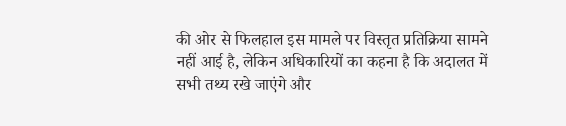की ओर से फिलहाल इस मामले पर विस्तृत प्रतिक्रिया सामने नहीं आई है, लेकिन अधिकारियों का कहना है कि अदालत में सभी तथ्य रखे जाएंगे और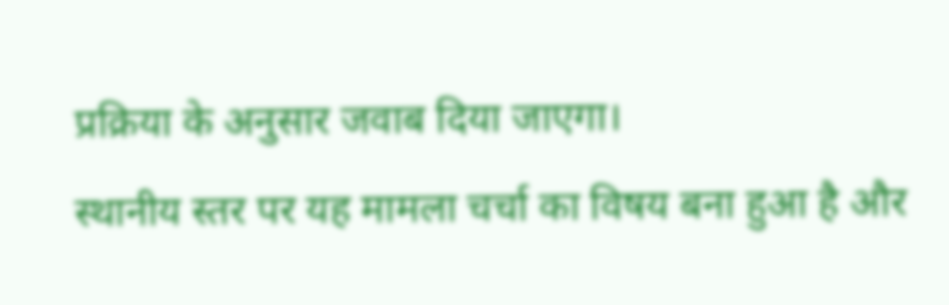प्रक्रिया के अनुसार जवाब दिया जाएगा।
स्थानीय स्तर पर यह मामला चर्चा का विषय बना हुआ है और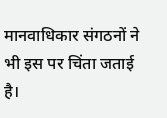मानवाधिकार संगठनों ने भी इस पर चिंता जताई है।